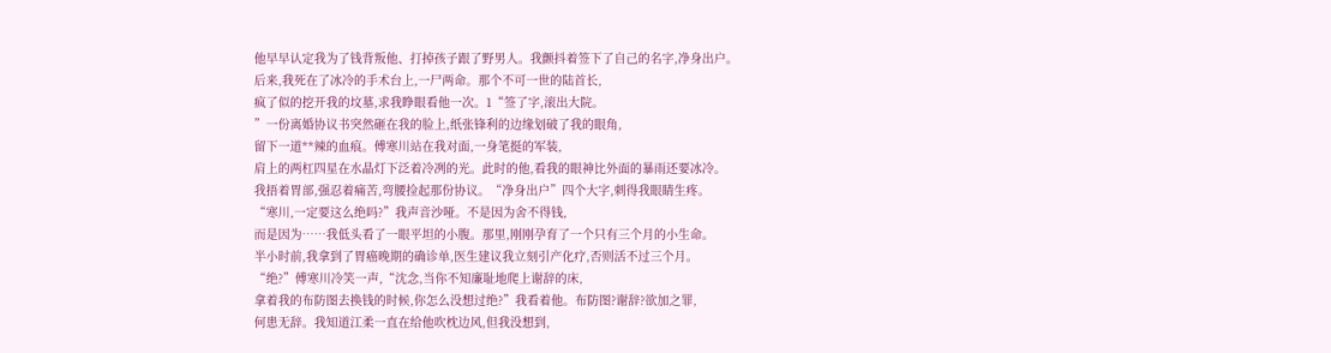他早早认定我为了钱背叛他、打掉孩子跟了野男人。我颤抖着签下了自己的名字,净身出户。
后来,我死在了冰冷的手术台上,一尸两命。那个不可一世的陆首长,
疯了似的挖开我的坟墓,求我睁眼看他一次。1“签了字,滚出大院。
”一份离婚协议书突然砸在我的脸上,纸张锋利的边缘划破了我的眼角,
留下一道**辣的血痕。傅寒川站在我对面,一身笔挺的军装,
肩上的两杠四星在水晶灯下泛着冷冽的光。此时的他,看我的眼神比外面的暴雨还要冰冷。
我捂着胃部,强忍着痛苦,弯腰捡起那份协议。“净身出户”四个大字,刺得我眼睛生疼。
“寒川,一定要这么绝吗?”我声音沙哑。不是因为舍不得钱,
而是因为……我低头看了一眼平坦的小腹。那里,刚刚孕育了一个只有三个月的小生命。
半小时前,我拿到了胃癌晚期的确诊单,医生建议我立刻引产化疗,否则活不过三个月。
“绝?”傅寒川冷笑一声,“沈念,当你不知廉耻地爬上谢辞的床,
拿着我的布防图去换钱的时候,你怎么没想过绝?”我看着他。布防图?谢辞?欲加之罪,
何患无辞。我知道江柔一直在给他吹枕边风,但我没想到,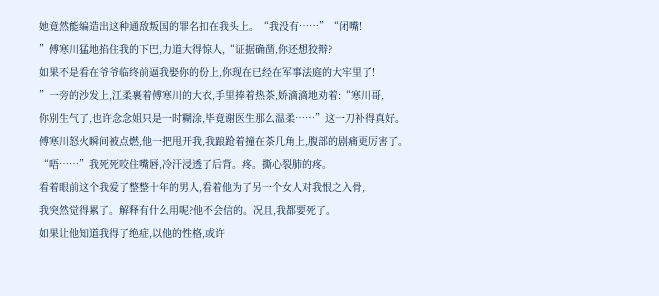她竟然能编造出这种通敌叛国的罪名扣在我头上。“我没有……”“闭嘴!
”傅寒川猛地掐住我的下巴,力道大得惊人,“证据确凿,你还想狡辩?
如果不是看在爷爷临终前逼我娶你的份上,你现在已经在军事法庭的大牢里了!
”一旁的沙发上,江柔裹着傅寒川的大衣,手里捧着热茶,娇滴滴地劝着:“寒川哥,
你别生气了,也许念念姐只是一时糊涂,毕竟谢医生那么温柔……”这一刀补得真好。
傅寒川怒火瞬间被点燃,他一把甩开我,我踉跄着撞在茶几角上,腹部的剧痛更厉害了。
“唔……”我死死咬住嘴唇,冷汗浸透了后背。疼。撕心裂肺的疼。
看着眼前这个我爱了整整十年的男人,看着他为了另一个女人对我恨之入骨,
我突然觉得累了。解释有什么用呢?他不会信的。况且,我都要死了。
如果让他知道我得了绝症,以他的性格,或许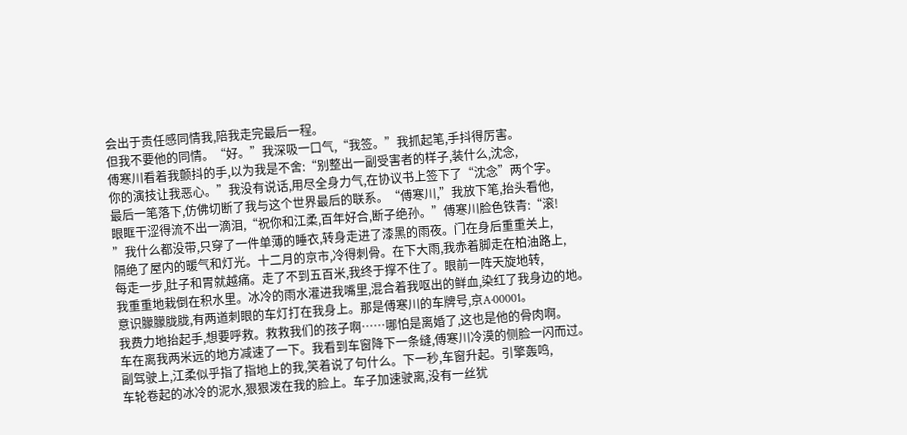会出于责任感同情我,陪我走完最后一程。
但我不要他的同情。“好。”我深吸一口气,“我签。”我抓起笔,手抖得厉害。
傅寒川看着我颤抖的手,以为我是不舍:“别整出一副受害者的样子,装什么,沈念,
你的演技让我恶心。”我没有说话,用尽全身力气,在协议书上签下了“沈念”两个字。
最后一笔落下,仿佛切断了我与这个世界最后的联系。“傅寒川,”我放下笔,抬头看他,
眼眶干涩得流不出一滴泪,“祝你和江柔,百年好合,断子绝孙。”傅寒川脸色铁青:“滚!
”我什么都没带,只穿了一件单薄的睡衣,转身走进了漆黑的雨夜。门在身后重重关上,
隔绝了屋内的暖气和灯光。十二月的京市,冷得刺骨。在下大雨,我赤着脚走在柏油路上,
每走一步,肚子和胃就越痛。走了不到五百米,我终于撑不住了。眼前一阵天旋地转,
我重重地栽倒在积水里。冰冷的雨水灌进我嘴里,混合着我呕出的鲜血,染红了我身边的地。
意识朦朦胧胧,有两道刺眼的车灯打在我身上。那是傅寒川的车牌号,京A·00001。
我费力地抬起手,想要呼救。救救我们的孩子啊……哪怕是离婚了,这也是他的骨肉啊。
车在离我两米远的地方减速了一下。我看到车窗降下一条缝,傅寒川冷漠的侧脸一闪而过。
副驾驶上,江柔似乎指了指地上的我,笑着说了句什么。下一秒,车窗升起。引擎轰鸣,
车轮卷起的冰冷的泥水,狠狠泼在我的脸上。车子加速驶离,没有一丝犹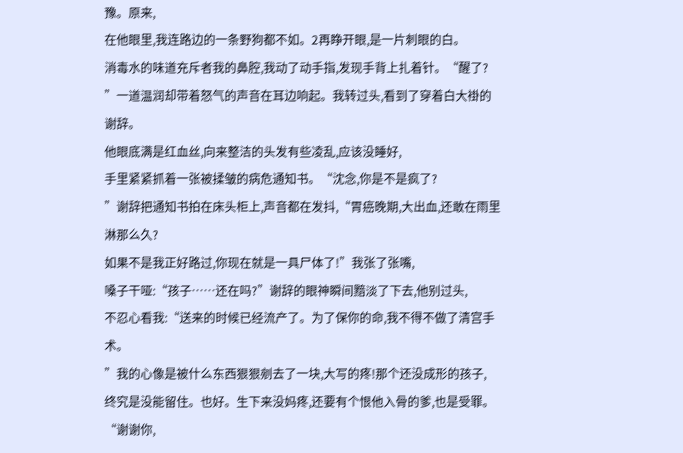豫。原来,
在他眼里,我连路边的一条野狗都不如。2再睁开眼,是一片刺眼的白。
消毒水的味道充斥者我的鼻腔,我动了动手指,发现手背上扎着针。“醒了?
”一道温润却带着怒气的声音在耳边响起。我转过头,看到了穿着白大褂的谢辞。
他眼底满是红血丝,向来整洁的头发有些凌乱,应该没睡好,
手里紧紧抓着一张被揉皱的病危通知书。“沈念,你是不是疯了?
”谢辞把通知书拍在床头柜上,声音都在发抖,“胃癌晚期,大出血,还敢在雨里淋那么久?
如果不是我正好路过,你现在就是一具尸体了!”我张了张嘴,
嗓子干哑:“孩子……还在吗?”谢辞的眼神瞬间黯淡了下去,他别过头,
不忍心看我:“送来的时候已经流产了。为了保你的命,我不得不做了清宫手术。
”我的心像是被什么东西狠狠剜去了一块,大写的疼!那个还没成形的孩子,
终究是没能留住。也好。生下来没妈疼,还要有个恨他入骨的爹,也是受罪。“谢谢你,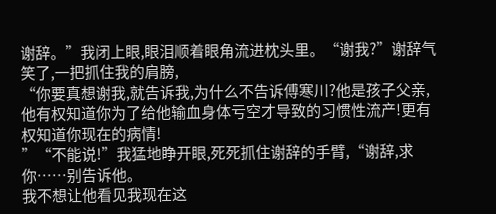谢辞。”我闭上眼,眼泪顺着眼角流进枕头里。“谢我?”谢辞气笑了,一把抓住我的肩膀,
“你要真想谢我,就告诉我,为什么不告诉傅寒川?他是孩子父亲,
他有权知道你为了给他输血身体亏空才导致的习惯性流产!更有权知道你现在的病情!
”“不能说!”我猛地睁开眼,死死抓住谢辞的手臂,“谢辞,求你……别告诉他。
我不想让他看见我现在这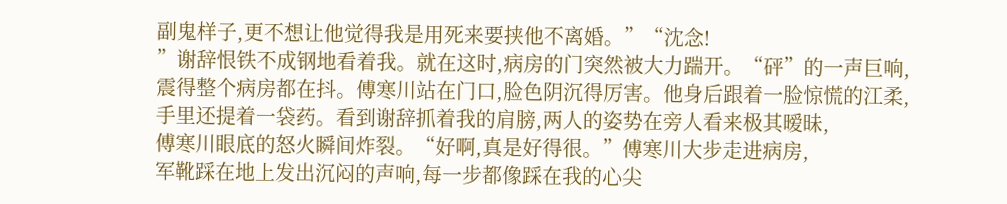副鬼样子,更不想让他觉得我是用死来要挟他不离婚。”“沈念!
”谢辞恨铁不成钢地看着我。就在这时,病房的门突然被大力踹开。“砰”的一声巨响,
震得整个病房都在抖。傅寒川站在门口,脸色阴沉得厉害。他身后跟着一脸惊慌的江柔,
手里还提着一袋药。看到谢辞抓着我的肩膀,两人的姿势在旁人看来极其暧昧,
傅寒川眼底的怒火瞬间炸裂。“好啊,真是好得很。”傅寒川大步走进病房,
军靴踩在地上发出沉闷的声响,每一步都像踩在我的心尖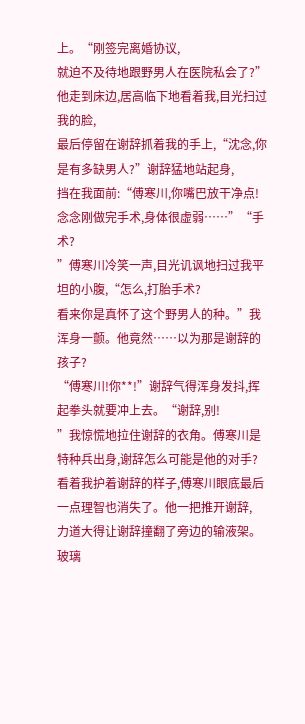上。“刚签完离婚协议,
就迫不及待地跟野男人在医院私会了?”他走到床边,居高临下地看着我,目光扫过我的脸,
最后停留在谢辞抓着我的手上,“沈念,你是有多缺男人?”谢辞猛地站起身,
挡在我面前:“傅寒川,你嘴巴放干净点!念念刚做完手术,身体很虚弱……”“手术?
”傅寒川冷笑一声,目光讥讽地扫过我平坦的小腹,“怎么,打胎手术?
看来你是真怀了这个野男人的种。”我浑身一颤。他竟然……以为那是谢辞的孩子?
“傅寒川!你**!”谢辞气得浑身发抖,挥起拳头就要冲上去。“谢辞,别!
”我惊慌地拉住谢辞的衣角。傅寒川是特种兵出身,谢辞怎么可能是他的对手?
看着我护着谢辞的样子,傅寒川眼底最后一点理智也消失了。他一把推开谢辞,
力道大得让谢辞撞翻了旁边的输液架。玻璃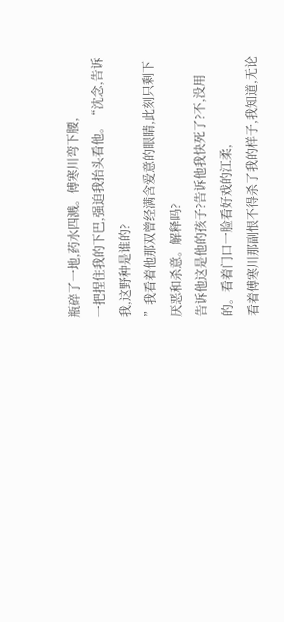瓶碎了一地,药水四溅。傅寒川弯下腰,
一把捏住我的下巴,强迫我抬头看他。“沈念,告诉我,这野种是谁的?
”我看着他那双曾经满含爱意的眼睛,此刻只剩下厌恶和杀意。解释吗?
告诉他这是他的孩子?告诉他我快死了?不,没用的。看着门口一脸看好戏的江柔,
看着傅寒川那副恨不得杀了我的样子,我知道,无论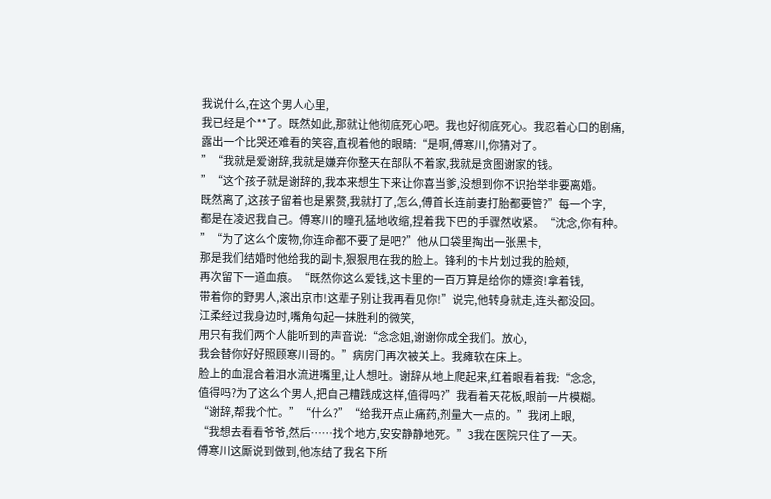我说什么,在这个男人心里,
我已经是个**了。既然如此,那就让他彻底死心吧。我也好彻底死心。我忍着心口的剧痛,
露出一个比哭还难看的笑容,直视着他的眼睛:“是啊,傅寒川,你猜对了。
”“我就是爱谢辞,我就是嫌弃你整天在部队不着家,我就是贪图谢家的钱。
”“这个孩子就是谢辞的,我本来想生下来让你喜当爹,没想到你不识抬举非要离婚。
既然离了,这孩子留着也是累赘,我就打了,怎么,傅首长连前妻打胎都要管?”每一个字,
都是在凌迟我自己。傅寒川的瞳孔猛地收缩,捏着我下巴的手骤然收紧。“沈念,你有种。
”“为了这么个废物,你连命都不要了是吧?”他从口袋里掏出一张黑卡,
那是我们结婚时他给我的副卡,狠狠甩在我的脸上。锋利的卡片划过我的脸颊,
再次留下一道血痕。“既然你这么爱钱,这卡里的一百万算是给你的嫖资!拿着钱,
带着你的野男人,滚出京市!这辈子别让我再看见你!”说完,他转身就走,连头都没回。
江柔经过我身边时,嘴角勾起一抹胜利的微笑,
用只有我们两个人能听到的声音说:“念念姐,谢谢你成全我们。放心,
我会替你好好照顾寒川哥的。”病房门再次被关上。我瘫软在床上。
脸上的血混合着泪水流进嘴里,让人想吐。谢辞从地上爬起来,红着眼看着我:“念念,
值得吗?为了这么个男人,把自己糟践成这样,值得吗?”我看着天花板,眼前一片模糊。
“谢辞,帮我个忙。”“什么?”“给我开点止痛药,剂量大一点的。”我闭上眼,
“我想去看看爷爷,然后……找个地方,安安静静地死。”3我在医院只住了一天。
傅寒川这厮说到做到,他冻结了我名下所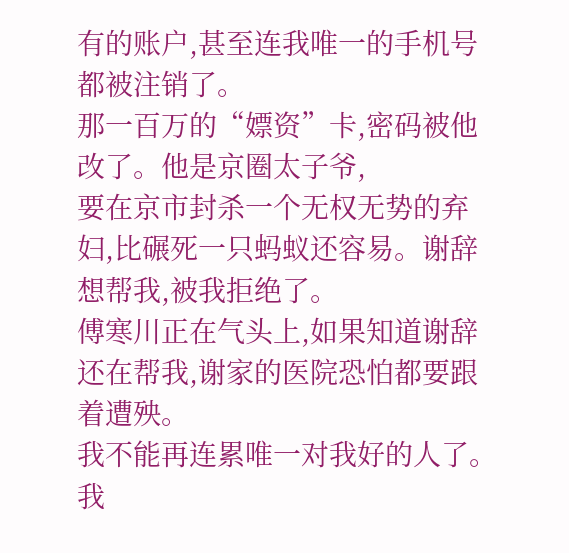有的账户,甚至连我唯一的手机号都被注销了。
那一百万的“嫖资”卡,密码被他改了。他是京圈太子爷,
要在京市封杀一个无权无势的弃妇,比碾死一只蚂蚁还容易。谢辞想帮我,被我拒绝了。
傅寒川正在气头上,如果知道谢辞还在帮我,谢家的医院恐怕都要跟着遭殃。
我不能再连累唯一对我好的人了。我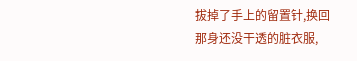拔掉了手上的留置针,换回那身还没干透的脏衣服,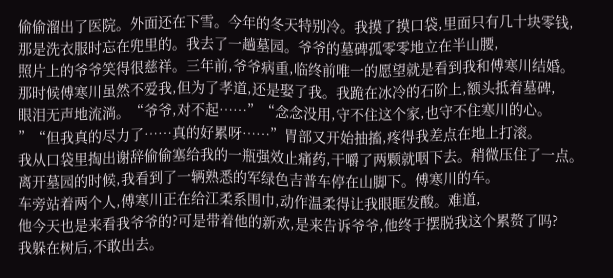偷偷溜出了医院。外面还在下雪。今年的冬天特别冷。我摸了摸口袋,里面只有几十块零钱,
那是洗衣服时忘在兜里的。我去了一趟墓园。爷爷的墓碑孤零零地立在半山腰,
照片上的爷爷笑得很慈祥。三年前,爷爷病重,临终前唯一的愿望就是看到我和傅寒川结婚。
那时候傅寒川虽然不爱我,但为了孝道,还是娶了我。我跪在冰冷的石阶上,额头抵着墓碑,
眼泪无声地流淌。“爷爷,对不起……”“念念没用,守不住这个家,也守不住寒川的心。
”“但我真的尽力了……真的好累呀……”胃部又开始抽搐,疼得我差点在地上打滚。
我从口袋里掏出谢辞偷偷塞给我的一瓶强效止痛药,干嚼了两颗就咽下去。稍微压住了一点。
离开墓园的时候,我看到了一辆熟悉的军绿色吉普车停在山脚下。傅寒川的车。
车旁站着两个人,傅寒川正在给江柔系围巾,动作温柔得让我眼眶发酸。难道,
他今天也是来看我爷爷的?可是带着他的新欢,是来告诉爷爷,他终于摆脱我这个累赘了吗?
我躲在树后,不敢出去。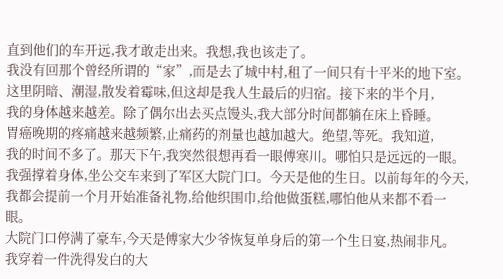直到他们的车开远,我才敢走出来。我想,我也该走了。
我没有回那个曾经所谓的“家”,而是去了城中村,租了一间只有十平米的地下室。
这里阴暗、潮湿,散发着霉味,但这却是我人生最后的归宿。接下来的半个月,
我的身体越来越差。除了偶尔出去买点馒头,我大部分时间都躺在床上昏睡。
胃癌晚期的疼痛越来越频繁,止痛药的剂量也越加越大。绝望,等死。我知道,
我的时间不多了。那天下午,我突然很想再看一眼傅寒川。哪怕只是远远的一眼。
我强撑着身体,坐公交车来到了军区大院门口。今天是他的生日。以前每年的今天,
我都会提前一个月开始准备礼物,给他织围巾,给他做蛋糕,哪怕他从来都不看一眼。
大院门口停满了豪车,今天是傅家大少爷恢复单身后的第一个生日宴,热闹非凡。
我穿着一件洗得发白的大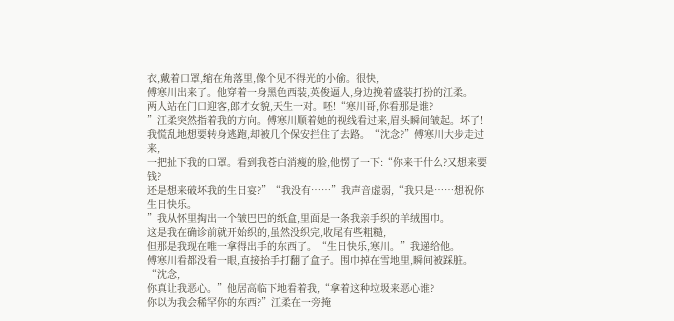衣,戴着口罩,缩在角落里,像个见不得光的小偷。很快,
傅寒川出来了。他穿着一身黑色西装,英俊逼人,身边挽着盛装打扮的江柔。
两人站在门口迎客,郎才女貌,天生一对。呸!“寒川哥,你看那是谁?
”江柔突然指着我的方向。傅寒川顺着她的视线看过来,眉头瞬间皱起。坏了!
我慌乱地想要转身逃跑,却被几个保安拦住了去路。“沈念?”傅寒川大步走过来,
一把扯下我的口罩。看到我苍白消瘦的脸,他愣了一下:“你来干什么?又想来要钱?
还是想来破坏我的生日宴?”“我没有……”我声音虚弱,“我只是……想祝你生日快乐。
”我从怀里掏出一个皱巴巴的纸盒,里面是一条我亲手织的羊绒围巾。
这是我在确诊前就开始织的,虽然没织完,收尾有些粗糙,
但那是我现在唯一拿得出手的东西了。“生日快乐,寒川。”我递给他。
傅寒川看都没看一眼,直接抬手打翻了盒子。围巾掉在雪地里,瞬间被踩脏。“沈念,
你真让我恶心。”他居高临下地看着我,“拿着这种垃圾来恶心谁?
你以为我会稀罕你的东西?”江柔在一旁掩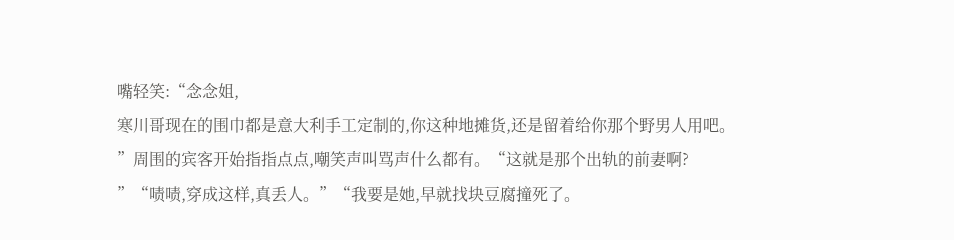嘴轻笑:“念念姐,
寒川哥现在的围巾都是意大利手工定制的,你这种地摊货,还是留着给你那个野男人用吧。
”周围的宾客开始指指点点,嘲笑声叫骂声什么都有。“这就是那个出轨的前妻啊?
”“啧啧,穿成这样,真丢人。”“我要是她,早就找块豆腐撞死了。